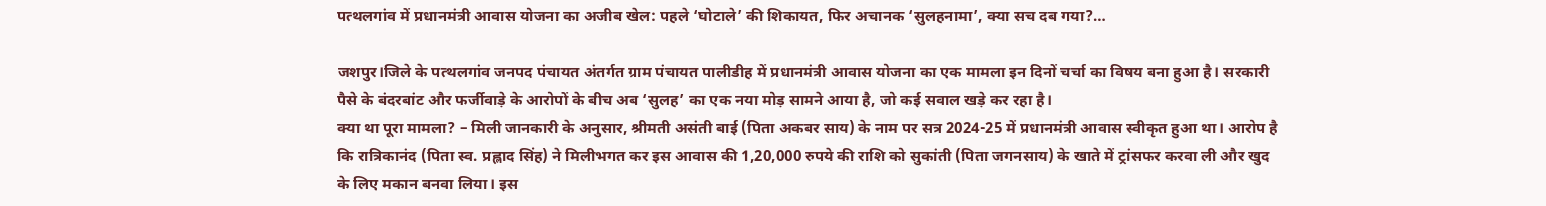पत्थलगांव में प्रधानमंत्री आवास योजना का अजीब खेल: पहले ‘घोटाले’ की शिकायत, फिर अचानक ‘सुलहनामा’, क्या सच दब गया?…

जशपुर।जिले के पत्थलगांव जनपद पंचायत अंतर्गत ग्राम पंचायत पालीडीह में प्रधानमंत्री आवास योजना का एक मामला इन दिनों चर्चा का विषय बना हुआ है। सरकारी पैसे के बंदरबांट और फर्जीवाड़े के आरोपों के बीच अब ‘सुलह’ का एक नया मोड़ सामने आया है, जो कई सवाल खड़े कर रहा है।
क्या था पूरा मामला? – मिली जानकारी के अनुसार, श्रीमती असंती बाई (पिता अकबर साय) के नाम पर सत्र 2024-25 में प्रधानमंत्री आवास स्वीकृत हुआ था। आरोप है कि रात्रिकानंद (पिता स्व. प्रह्लाद सिंह) ने मिलीभगत कर इस आवास की 1,20,000 रुपये की राशि को सुकांती (पिता जगनसाय) के खाते में ट्रांसफर करवा ली और खुद के लिए मकान बनवा लिया। इस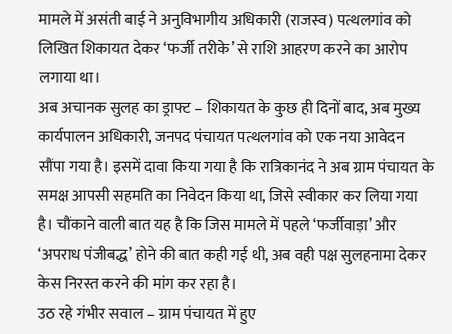मामले में असंती बाई ने अनुविभागीय अधिकारी (राजस्व) पत्थलगांव को लिखित शिकायत देकर ‘फर्जी तरीके’ से राशि आहरण करने का आरोप लगाया था।
अब अचानक सुलह का ड्राफ्ट – शिकायत के कुछ ही दिनों बाद, अब मुख्य कार्यपालन अधिकारी, जनपद पंचायत पत्थलगांव को एक नया आवेदन सौंपा गया है। इसमें दावा किया गया है कि रात्रिकानंद ने अब ग्राम पंचायत के समक्ष आपसी सहमति का निवेदन किया था, जिसे स्वीकार कर लिया गया है। चौंकाने वाली बात यह है कि जिस मामले में पहले ‘फर्जीवाड़ा’ और ‘अपराध पंजीबद्ध’ होने की बात कही गई थी, अब वही पक्ष सुलहनामा देकर केस निरस्त करने की मांग कर रहा है।
उठ रहे गंभीर सवाल – ग्राम पंचायत में हुए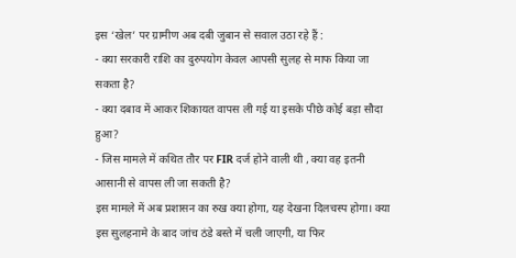इस ‘खेल’ पर ग्रामीण अब दबी जुबान से सवाल उठा रहे हैं :
- क्या सरकारी राशि का दुरुपयोग केवल आपसी सुलह से माफ किया जा सकता है?
- क्या दबाव में आकर शिकायत वापस ली गई या इसके पीछे कोई बड़ा सौदा हुआ?
- जिस मामले में कथित तौर पर FIR दर्ज होने वाली थी , क्या वह इतनी आसानी से वापस ली जा सकती है?
इस मामले में अब प्रशासन का रुख क्या होगा, यह देखना दिलचस्प होगा। क्या इस सुलहनामे के बाद जांच ठंडे बस्ते में चली जाएगी, या फिर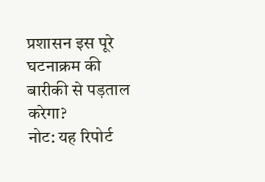प्रशासन इस पूरे घटनाक्रम की बारीकी से पड़ताल करेगा?
नोट: यह रिपोर्ट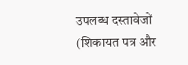उपलब्ध दस्तावेजों (शिकायत पत्र और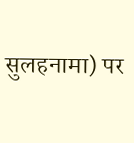सुलहनामा) पर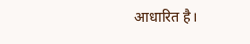आधारित है।